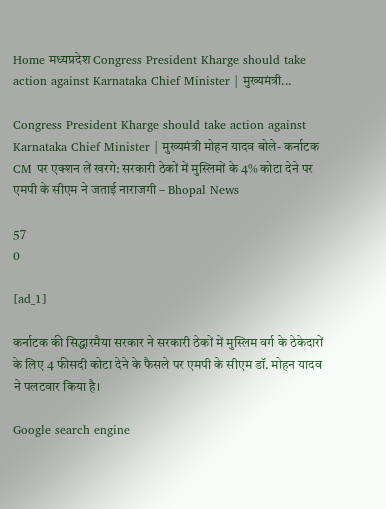Home मध्यप्रदेश Congress President Kharge should take action against Karnataka Chief Minister | मुख्यमंत्री...

Congress President Kharge should take action against Karnataka Chief Minister | मुख्यमंत्री मोहन यादव बोले- कर्नाटक CM पर एक्शन लें खरगे: सरकारी ठेकों में मुस्लिमों के 4% कोटा देने पर एमपी के सीएम ने जताई नाराजगी – Bhopal News

57
0

[ad_1]

कर्नाटक की सिद्धारमैया सरकार ने सरकारी ठेकों में मुस्लिम वर्ग के ठेकेदारों के लिए 4 फीसदी कोटा देने के फैसले पर एमपी के सीएम डॉ. मोहन यादव ने पलटवार किया है।

Google search engine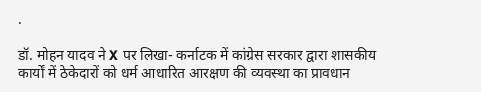.

डॉ. मोहन यादव ने X पर लिखा- कर्नाटक में कांग्रेस सरकार द्वारा शासकीय कार्यों में ठेकेदारों को धर्म आधारित आरक्षण की व्यवस्था का प्रावधान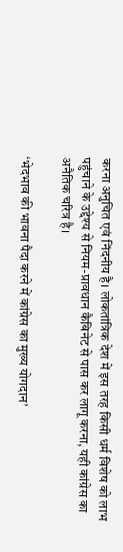करना अनुचित एवं निंदनीय है। लोकतांत्रिक देश में इस तरह किसी धर्म विशेष को लाभ पहुंचाने के उद्देश्य से नियम-प्रावधान कैबिनेट से पास कर लागू करना, यही कांग्रेस का अनैतिक चरित्र है।

‘भेदभाव की भावना पैदा करने में कांग्रेस का मुख्य योगदान’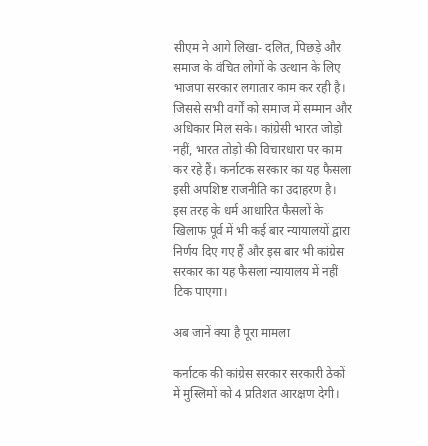सीएम ने आगे लिखा- दलित, पिछड़े और समाज के वंचित लोगों के उत्थान के लिए भाजपा सरकार लगातार काम कर रही है। जिससे सभी वर्गों को समाज में सम्मान और अधिकार मिल सके। कांग्रेसी भारत जोड़ो नहीं, भारत तोड़ो की विचारधारा पर काम कर रहे हैं। कर्नाटक सरकार का यह फैसला इसी अपशिष्ट राजनीति का उदाहरण है। इस तरह के धर्म आधारित फैसलों के खिलाफ पूर्व में भी कई बार न्यायालयों द्वारा निर्णय दिए गए हैं और इस बार भी कांग्रेस सरकार का यह फैसला न्यायालय में नहीं टिक पाएगा।

अब जानें क्या है पूरा मामला

कर्नाटक की कांग्रेस सरकार सरकारी ठेकों में मुस्लिमों को 4 प्रतिशत आरक्षण देगी।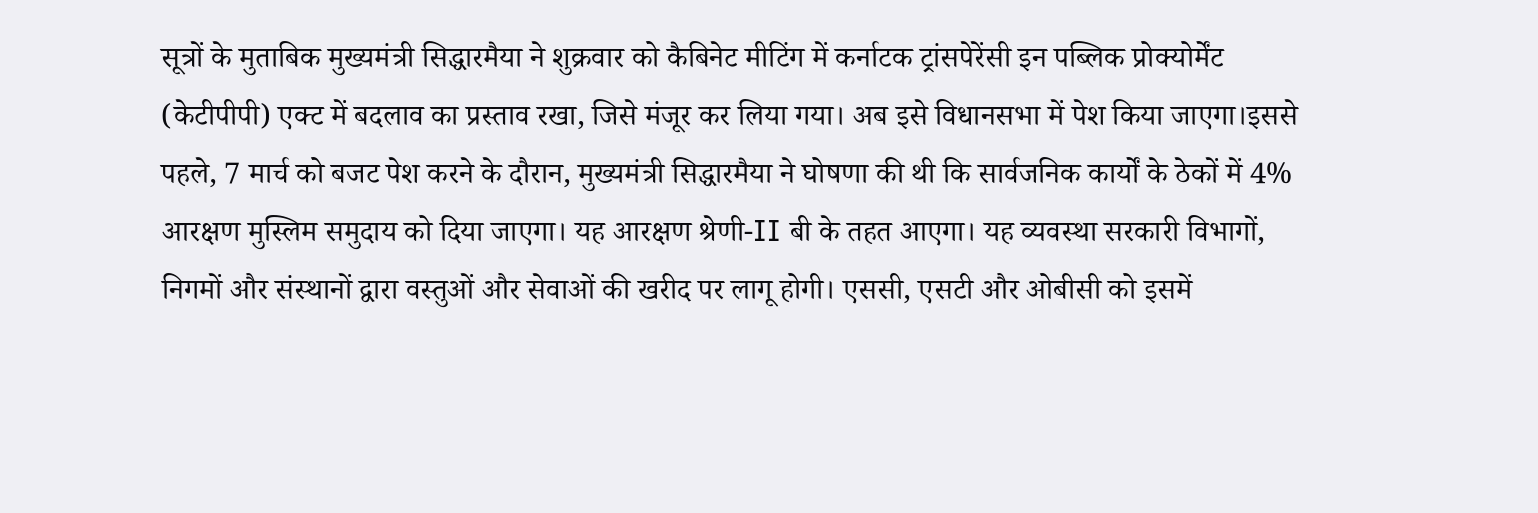सूत्रों के मुताबिक मुख्यमंत्री सिद्धारमैया ने शुक्रवार को कैबिनेट मीटिंग में कर्नाटक ट्रांसपेरेंसी इन पब्लिक प्रोक्योर्मेंट (केटीपीपी) एक्ट में बदलाव का प्रस्ताव रखा, जिसे मंजूर कर लिया गया। अब इसे विधानसभा में पेश किया जाएगा।इससे पहले, 7 मार्च को बजट पेश करने के दौरान, मुख्यमंत्री सिद्धारमैया ने घोषणा की थी कि सार्वजनिक कार्यों के ठेकों में 4% आरक्षण मुस्लिम समुदाय को दिया जाएगा। यह आरक्षण श्रेणी-II बी के तहत आएगा। यह व्यवस्था सरकारी विभागों, निगमों और संस्थानों द्वारा वस्तुओं और सेवाओं की खरीद पर लागू होगी। एससी, एसटी और ओबीसी को इसमें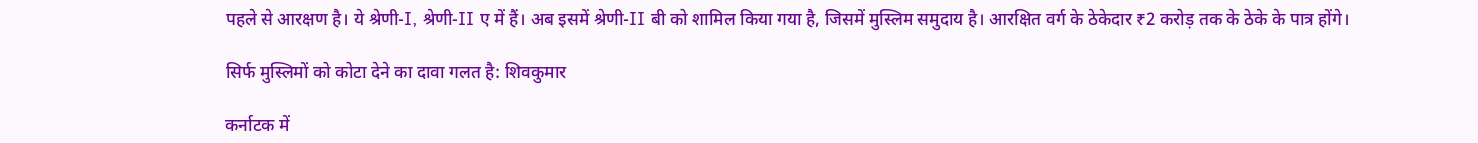पहले से आरक्षण है। ये श्रेणी-I, श्रेणी-II ए में हैं। अब इसमें श्रेणी-II बी को शामिल किया गया है, जिसमें मुस्लिम समुदाय है। आरक्षित वर्ग के ठेकेदार ₹2 करोड़ तक के ठेके के पात्र होंगे।

सिर्फ मुस्लिमों को कोटा देने का दावा गलत है: शिवकुमार

कर्नाटक में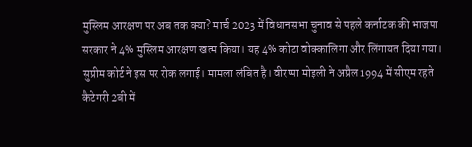मुस्लिम आरक्षण पर अब तक क्या? मार्च 2023 में विधानसभा चुनाव से पहले कर्नाटक की भाजपा सरकार ने 4% मुस्लिम आरक्षण खत्म किया। यह 4% कोटा वोक्कालिगा और लिंगायत दिया गया। सुप्रीम कोर्ट ने इस पर रोक लगाई। मामला लंबित है। वीरप्पा मोइली ने अप्रैल 1994 में सीएम रहते कैटेगरी 2बी में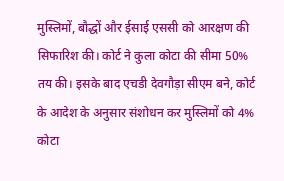मुस्लिमों, बौद्धों और ईसाई एससी को आरक्षण की सिफारिश की। कोर्ट ने कुला कोटा की सीमा 50% तय की। इसके बाद एचडी देवगौड़ा सीएम बने, कोर्ट के आदेश के अनुसार संशोधन कर मुस्लिमों को 4% कोटा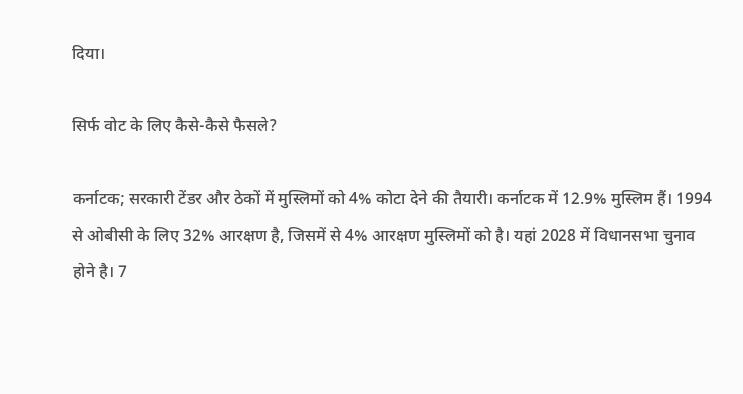दिया।

सिर्फ वोट के लिए कैसे-कैसे फैसले?

कर्नाटक; सरकारी टेंडर और ठेकों में मुस्लिमों को 4% कोटा देने की तैयारी। कर्नाटक में 12.9% मुस्लिम हैं। 1994 से ओबीसी के लिए 32% आरक्षण है, जिसमें से 4% आरक्षण मुस्लिमों को है। यहां 2028 में विधानसभा चुनाव होने है। 7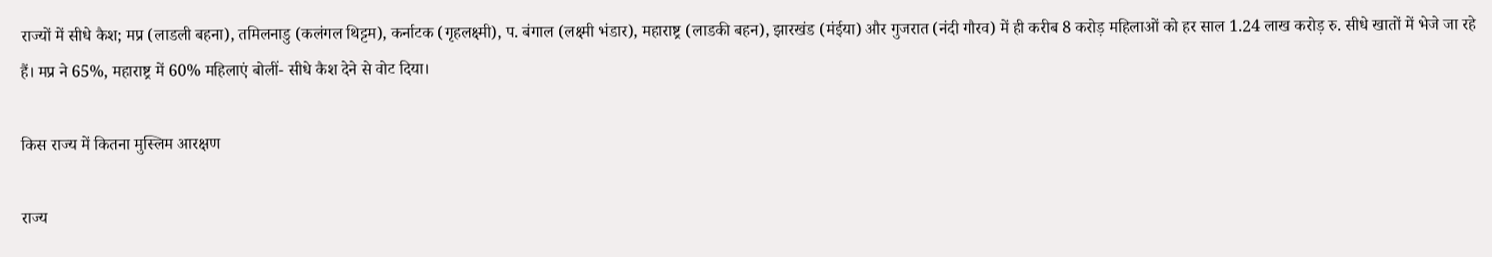राज्यों में सीधे कैश; मप्र (लाडली बहना), तमिलनाडु (कलंगल थिट्टम), कर्नाटक (गृहलक्ष्मी), प. बंगाल (लक्ष्मी भंडार), महाराष्ट्र (लाडकी बहन), झारखंड (मंईया) और गुजरात (नंदी गौरव) में ही करीब 8 करोड़ महिलाओं को हर साल 1.24 लाख करोड़ रु. सीधे खातों में भेजे जा रहे हैं। मप्र ने 65%, महाराष्ट्र में 60% महिलाएं बोलीं- सीधे कैश देने से वोट दिया।

किस राज्य में कितना मुस्लिम आरक्षण

राज्य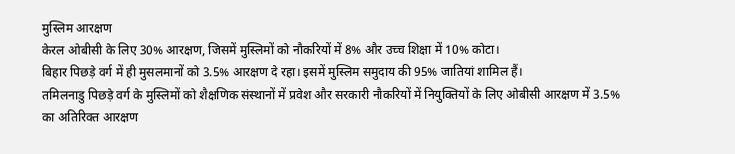मुस्लिम आरक्षण
केरल ओबीसी के लिए 30% आरक्षण, जिसमें मुस्लिमों को नौकरियों में 8% और उच्च शिक्षा में 10% कोटा।
बिहार पिछड़े वर्ग में ही मुसलमानों को 3.5% आरक्षण दे रहा। इसमें मुस्लिम समुदाय की 95% जातियां शामिल हैं।
तमिलनाडु पिछड़े वर्ग के मुस्लिमों को शैक्षणिक संस्थानों में प्रवेश और सरकारी नौकरियों में नियुक्तियों के लिए ओबीसी आरक्षण में 3.5% का अतिरिक्त आरक्षण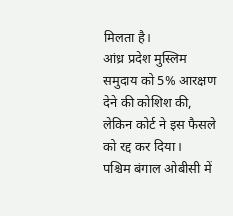मिलता है।
आंध्र प्रदेश मुस्लिम समुदाय को 5% आरक्षण देने की कोशिश की, लेकिन कोर्ट ने इस फैसले को रद्द कर दिया।
पश्चिम बंगाल ओबीसी में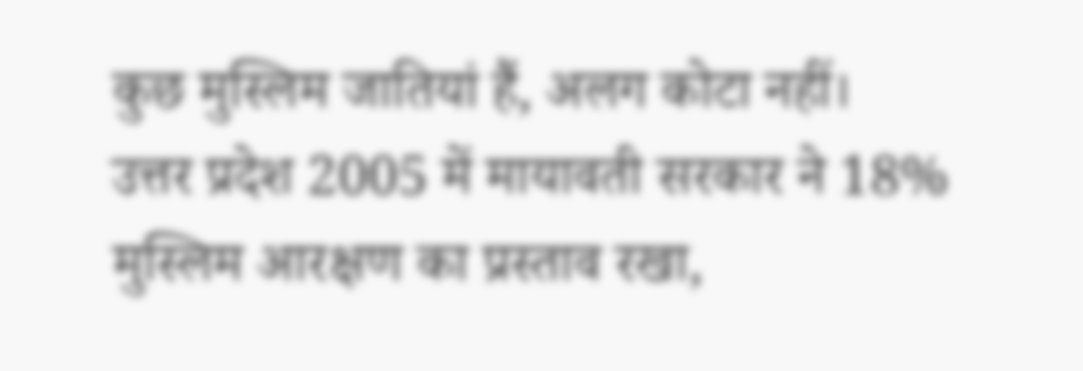कुछ मुस्लिम जातियां हैं, अलग कोटा नहीं।
उत्तर प्रदेश 2005 में मायावती सरकार ने 18% मुस्लिम आरक्षण का प्रस्ताव रखा,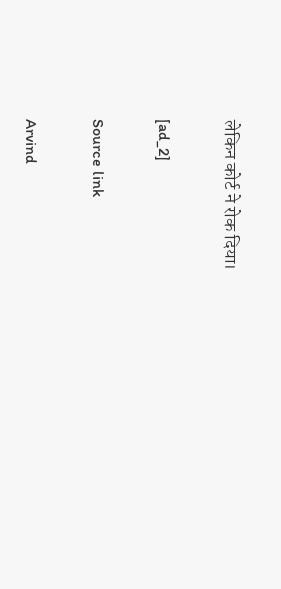लेकिन कोर्ट ने रोक दिया।

[ad_2]

Source link

Arvind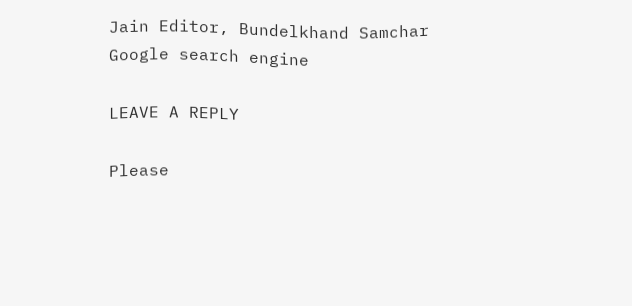Jain Editor, Bundelkhand Samchar
Google search engine

LEAVE A REPLY

Please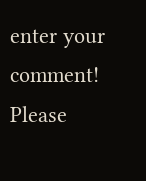enter your comment!
Please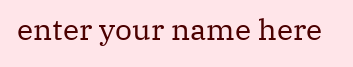enter your name here